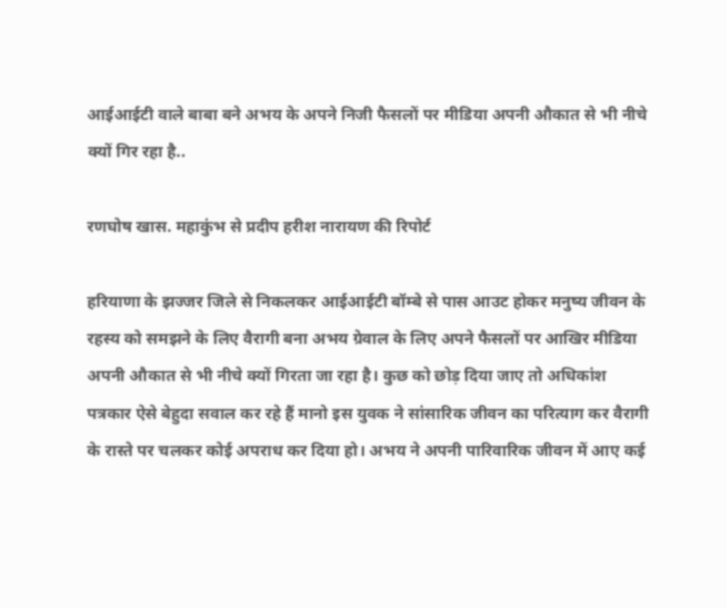आईआईटी वाले बाबा बने अभय के अपने निजी फैसलों पर मीडिया अपनी औकात से भी नीचे क्यों गिर रहा है..

रणघोष खास. महाकुंभ से प्रदीप हरीश नारायण की रिपोर्ट

हरियाणा के झज्जर जिले से निकलकर आईआईटी बॉम्बे से पास आउट होकर मनुष्य जीवन के रहस्य को समझने के लिए वैरागी बना अभय ग्रेवाल के लिए अपने फैसलों पर आखिर मीडिया अपनी औकात से भी नीचे क्यों गिरता जा रहा है। कुछ को छोड़ दिया जाए तो अधिकांश पत्रकार ऐसे बेहुदा सवाल कर रहे हैं मानो इस युवक ने सांसारिक जीवन का परित्याग कर वैरागी के रास्ते पर चलकर कोई अपराध कर दिया हो। अभय ने अपनी पारिवारिक जीवन में आए कई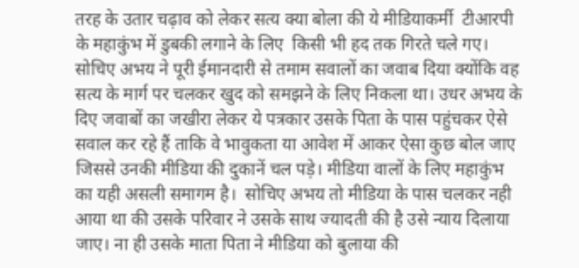तरह के उतार चढ़ाव को लेकर सत्य क्या बोला की ये मीडियाकर्मी  टीआरपी के महाकुंभ में डुबकी लगाने के लिए  किसी भी हद तक गिरते चले गए। सोचिए अभय ने पूरी ईमानदारी से तमाम सवालों का जवाब दिया क्योंकि वह  सत्य के मार्ग पर चलकर खुद को समझने के लिए निकला था। उधर अभय के दिए जवाबों का जखीरा लेकर ये पत्रकार उसके पिता के पास पहुंचकर ऐसे सवाल कर रहे हैं ताकि वे भावुकता या आवेश में आकर ऐसा कुछ बोल जाए जिससे उनकी मीडिया की दुकानें चल पड़े। मीडिया वालों के लिए महाकुंभ  का यही असली समागम है।  सोचिए अभय तो मीडिया के पास चलकर नही आया था की उसके परिवार ने उसके साथ ज्यादती की है उसे न्याय दिलाया जाए। ना ही उसके माता पिता ने मीडिया को बुलाया की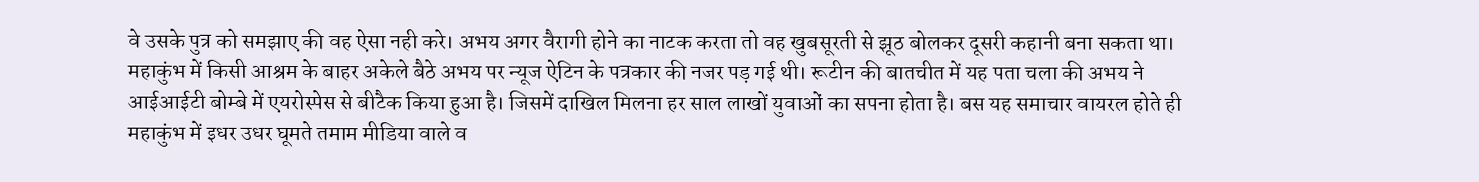वे उसके पुत्र को समझाए की वह ऐसा नही करे। अभय अगर वैरागी होने का नाटक करता तो वह खुबसूरती से झूठ बोलकर दूसरी कहानी बना सकता था। महाकुंभ में किसी आश्रम के बाहर अकेले बैठे अभय पर न्यूज ऐटिन के पत्रकार की नजर पड़ गई थी। रूटीन की बातचीत में यह पता चला की अभय ने  आईआईटी बोम्बे में एयरोस्पेस से बीटैक किया हुआ है। जिसमें दाखिल मिलना हर साल लाखों युवाओं का सपना होता है। बस यह समाचार वायरल होते ही महाकुंभ में इधर उधर घूमते तमाम मीडिया वाले व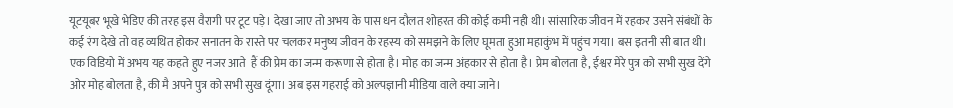यूटयूबर भूखे भेडिए की तरह इस वैरागी पर टूट पड़े। देखा जाए तो अभय के पास धन दौलत शोहरत की कोई कमी नही थी। सांसारिक जीवन में रहकर उसने संबंधों के कई रंग देखे तो वह व्यथित होकर सनातन के रास्ते पर चलकर मनुष्य जीवन के रहस्य को समझने के लिए घूमता हुआ महाकुंभ में पहुंच गया। बस इतनी सी बात थी। एक विडियो में अभय यह कहते हुए नजर आते  हैं की प्रेम का जन्म करूणा से होता है। मोह का जन्म अंहकार से होता है। प्रेम बोलता है, ईश्वर मेरे पुत्र को सभी सुख देंगे ओर मोह बोलता है, की मै अपने पुत्र को सभी सुख दूंगा। अब इस गहराई को अल्पज्ञानी मीडिया वाले क्या जाने।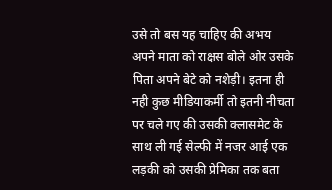उसे तो बस यह चाहिए की अभय अपने माता को राक्षस बोले ओर उसके पिता अपने बेटे को नशेड़ी। इतना ही नही कुछ मीडियाकर्मी तो इतनी नीचता पर चले गए की उसकी क्लासमेट के साथ ली गई सेल्फी में नजर आई एक लड़की को उसकी प्रेमिका तक बता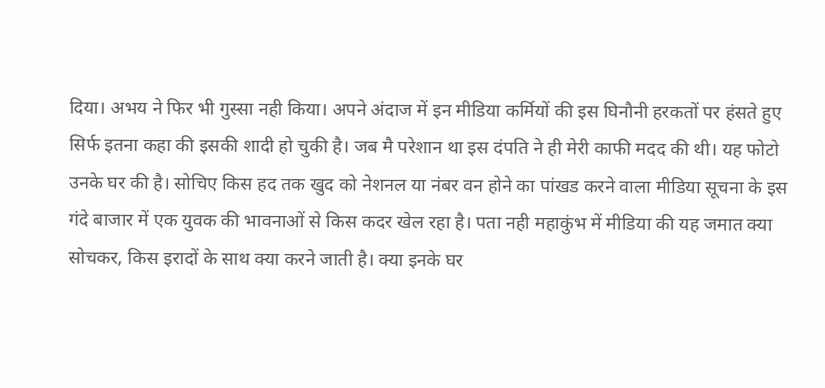दिया। अभय ने फिर भी गुस्सा नही किया। अपने अंदाज में इन मीडिया कर्मियों की इस घिनौनी हरकतों पर हंसते हुए सिर्फ इतना कहा की इसकी शादी हो चुकी है। जब मै परेशान था इस दंपति ने ही मेरी काफी मदद की थी। यह फोटो उनके घर की है। सोचिए किस हद तक खुद को नेशनल या नंबर वन होने का पांखड करने वाला मीडिया सूचना के इस गंदे बाजार में एक युवक की भावनाओं से किस कदर खेल रहा है। पता नही महाकुंभ में मीडिया की यह जमात क्या सोचकर, किस इरादों के साथ क्या करने जाती है। क्या इनके घर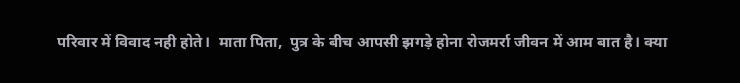परिवार में विवाद नही होते।  माता पिता,  पुत्र के बीच आपसी झगड़े होना रोजमर्रा जीवन में आम बात है। क्या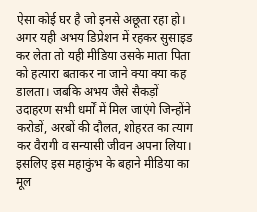ऐसा कोई घर है जो इनसे अछूता रहा हो। अगर यही अभय डिप्रेशन में रहकर सुसाइड कर लेता तो यही मीडिया उसके माता पिता को हत्यारा बताकर ना जाने क्या क्या कह डालता। जबकि अभय जैसे सैकड़ों उदाहरण सभी धर्मों में मिल जाएंगे जिन्होंने करोडों, अरबों की दौलत, शोहरत का त्याग कर वैरागी व सन्यासी जीवन अपना लिया। इसलिए इस महाकुंभ के बहाने मीडिया का मूल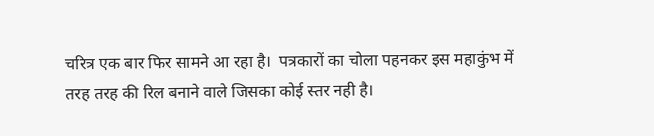चरित्र एक बार फिर सामने आ रहा है।  पत्रकारों का चोला पहनकर इस महाकुंभ में तरह तरह की रिल बनाने वाले जिसका कोई स्तर नही है।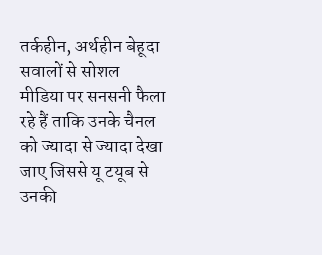तर्कहीन, अर्थहीन बेहूदा सवालों से सोशल मीडिया पर सनसनी फैला रहे हैं ताकि उनके चैनल को ज्यादा से ज्यादा देखा जाए जिससे यू टयूब से उनकी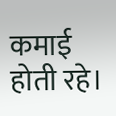कमाई होती रहे।